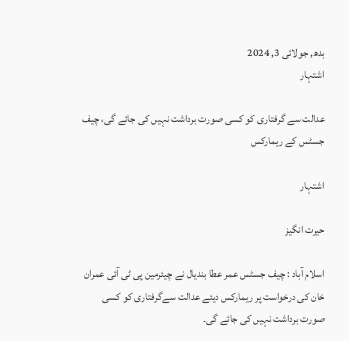بدھ, جولائی 3, 2024
اشتہار

عدالت سے گرفتاری کو کسی صورت برداشت نہیں کی جائے گی، چیف جسٹس کے ریمارکس

اشتہار

حیرت انگیز

اسلام آباد : چیف جسٹس عمر عطا بندیال نے چیئرمین پی ٹی آئی عمران خان کی درخواست پر ریمارکس دیئے عدالت سےگرفتاری کو کسی صورت برداشت نہیں کی جائے گی۔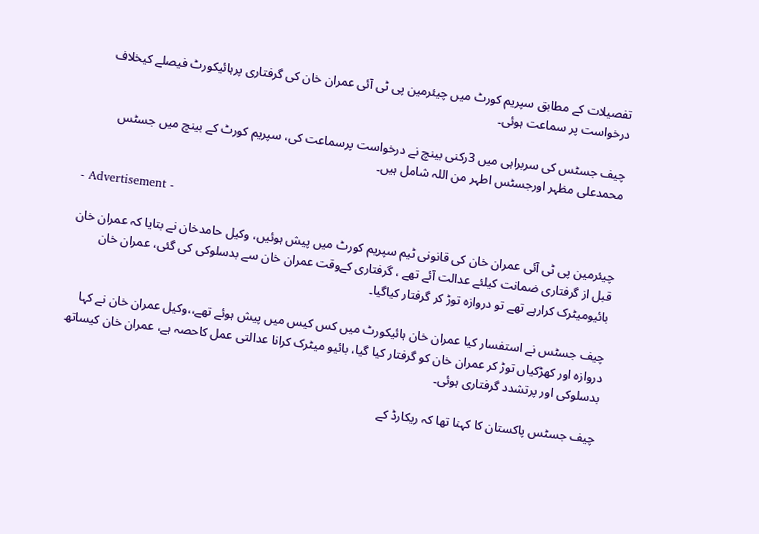تفصیلات کے مطابق سپریم کورٹ میں چیئرمین پی ٹی آئی عمران خان کی گرفتاری پرہائیکورٹ فیصلے کیخلاف درخواست پر سماعت ہوئی۔

چیف جسٹس کی سربراہی میں 3رکنی بینچ نے درخواست پرسماعت کی، سپریم کورٹ کے بینچ میں جسٹس محمدعلی مظہر اورجسٹس اطہر من اللہ شامل ہیں۔

- Advertisement -

چیئرمین پی ٹی آئی عمران خان کی قانونی ٹیم سپریم کورٹ میں پیش ہوئیں، وکیل حامدخان نے بتایا کہ عمران خان قبل از گرفتاری ضمانت کیلئے عدالت آئے تھے ، گرفتاری کےوقت عمران خان سے بدسلوکی کی گئی، عمران خان بائیومیٹرک کرارہے تھے تو دروازہ توڑ کر گرفتار کیاگیا۔

چیف جسٹس نے استفسار کیا عمران خان ہائیکورٹ میں کس کیس میں پیش ہوئے تھے،،وکیل عمران خان نے کہا دروازہ اور کھڑکیاں توڑ کر عمران خان کو گرفتار کیا گیا، بائیو میٹرک کرانا عدالتی عمل کاحصہ ہے، عمران خان کیساتھ بدسلوکی اور پرتشدد گرفتاری ہوئی۔

چیف جسٹس پاکستان کا کہنا تھا کہ ریکارڈ کے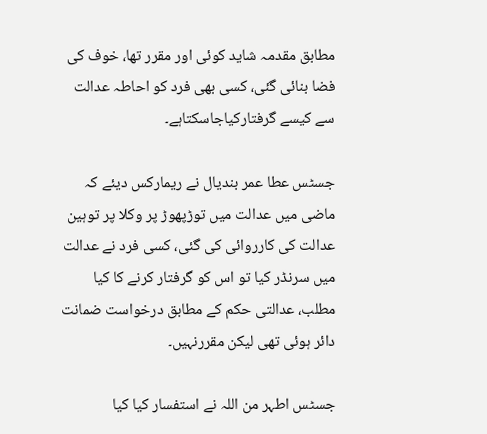مطابق مقدمہ شاید کوئی اور مقرر تھا، خوف کی فضا بنائی گئی، کسی بھی فرد کو احاطہ عدالت سے کیسے گرفتارکیاجاسکتاہے۔

جسٹس عطا عمر بندیال نے ریمارکس دیئے کہ ماضی میں عدالت میں توڑپھوڑ پر وکلا پر توہین عدالت کی کارروائی کی گئی، کسی فرد نے عدالت میں سرنڈر کیا تو اس کو گرفتار کرنے کا کیا مطلب، عدالتی حکم کے مطابق درخواست ضمانت دائر ہوئی تھی لیکن مقررنہیں۔

جسٹس اطہر من اللہ نے استفسار کیا کیا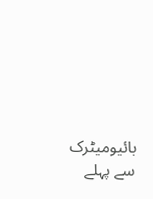بائیومیٹرک سے پہلے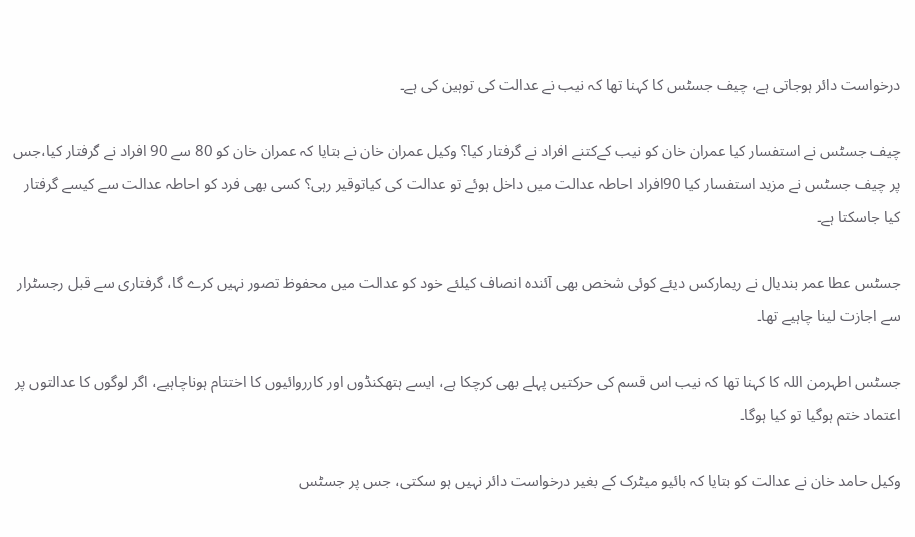درخواست دائر ہوجاتی ہے، چیف جسٹس کا کہنا تھا کہ نیب نے عدالت کی توہین کی ہے۔

چیف جسٹس نے استفسار کیا عمران خان کو نیب کےکتنے افراد نے گرفتار کیا؟ وکیل عمران خان نے بتایا کہ عمران خان کو 80 سے 90 افراد نے گرفتار کیا،جس پر چیف جسٹس نے مزید استفسار کیا 90افراد احاطہ عدالت میں داخل ہوئے تو عدالت کی کیاتوقیر رہی؟ کسی بھی فرد کو احاطہ عدالت سے کیسے گرفتار کیا جاسکتا ہے۔

جسٹس عطا عمر بندیال نے ریمارکس دیئے کوئی شخص بھی آئندہ انصاف کیلئے خود کو عدالت میں محفوظ تصور نہیں کرے گا، گرفتاری سے قبل رجسٹرار سے اجازت لینا چاہیے تھا۔

جسٹس اطہرمن اللہ کا کہنا تھا کہ نیب اس قسم کی حرکتیں پہلے بھی کرچکا ہے، ایسے ہتھکنڈوں اور کارروائیوں کا اختتام ہوناچاہیے، اگر لوگوں کا عدالتوں پر اعتماد ختم ہوگیا تو کیا ہوگا۔

وکیل حامد خان نے عدالت کو بتایا کہ بائیو میٹرک کے بغیر درخواست دائر نہیں ہو سکتی، جس پر جسٹس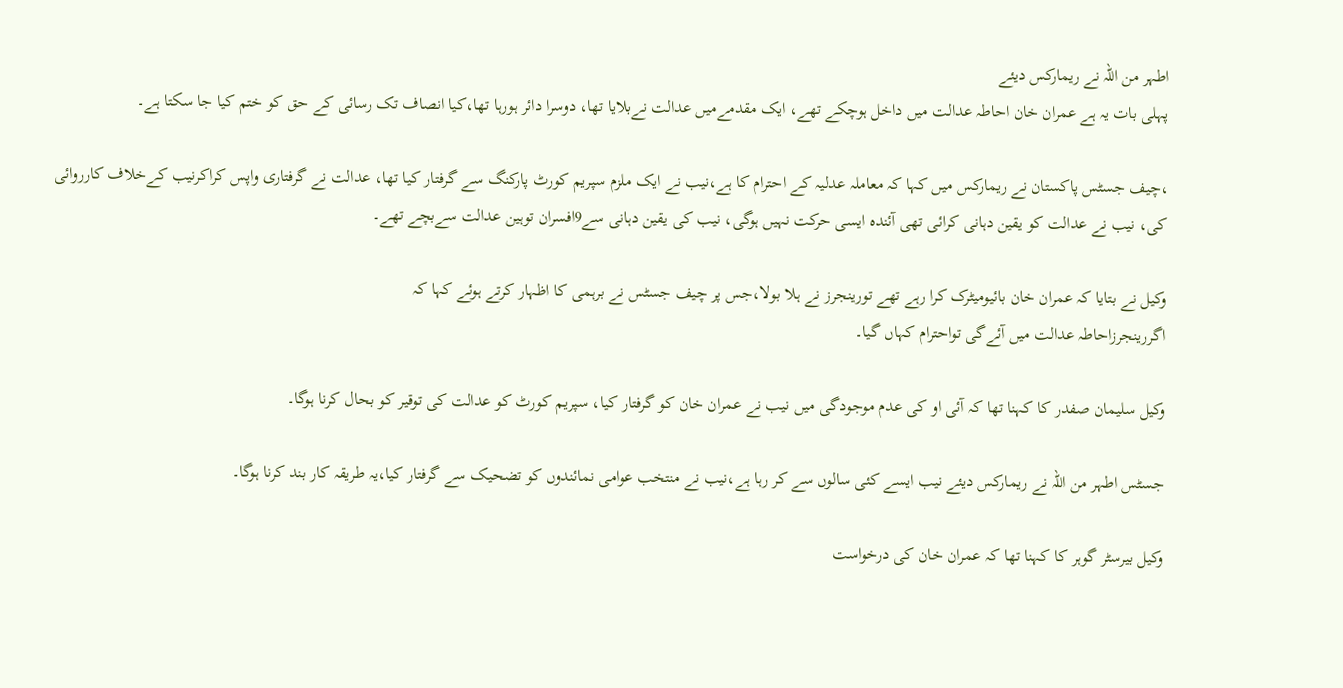اطہر من اللہ نے ریمارکس دیئے
پہلی بات یہ ہے عمران خان احاطہ عدالت میں داخل ہوچکے تھے، ایک مقدمےمیں عدالت نےبلایا تھا، دوسرا دائر ہورہا تھا،کیا انصاف تک رسائی کے حق کو ختم کیا جا سکتا ہے۔

،چیف جسٹس پاکستان نے ریمارکس میں کہا کہ معاملہ عدلیہ کے احترام کا ہے،نیب نے ایک ملزم سپریم کورٹ پارکنگ سے گرفتار کیا تھا، عدالت نے گرفتاری واپس کراکرنیب کےخلاف کارروائی کی، نیب نے عدالت کو یقین دہانی کرائی تھی آئندہ ایسی حرکت نہیں ہوگی، نیب کی یقین دہانی سے9افسران توہین عدالت سےبچے تھے۔

وکیل نے بتایا کہ عمران خان بائیومیٹرک کرا رہے تھے تورینجرز نے ہلا بولا،جس پر چیف جسٹس نے برہمی کا اظہار کرتے ہوئے کہا کہ
اگررینجرزاحاطہ عدالت میں آئےگی تواحترام کہاں گیا۔

وکیل سلیمان صفدر کا کہنا تھا کہ آئی او کی عدم موجودگی میں نیب نے عمران خان کو گرفتار کیا، سپریم کورٹ کو عدالت کی توقیر کو بحال کرنا ہوگا۔

جسٹس اطہر من اللہ نے ریمارکس دیئے نیب ایسے کئی سالوں سے کر رہا ہے،نیب نے منتخب عوامی نمائندوں کو تضحیک سے گرفتار کیا،یہ طریقہ کار بند کرنا ہوگا۔

وکیل بیرسٹر گوہر کا کہنا تھا کہ عمران خان کی درخواست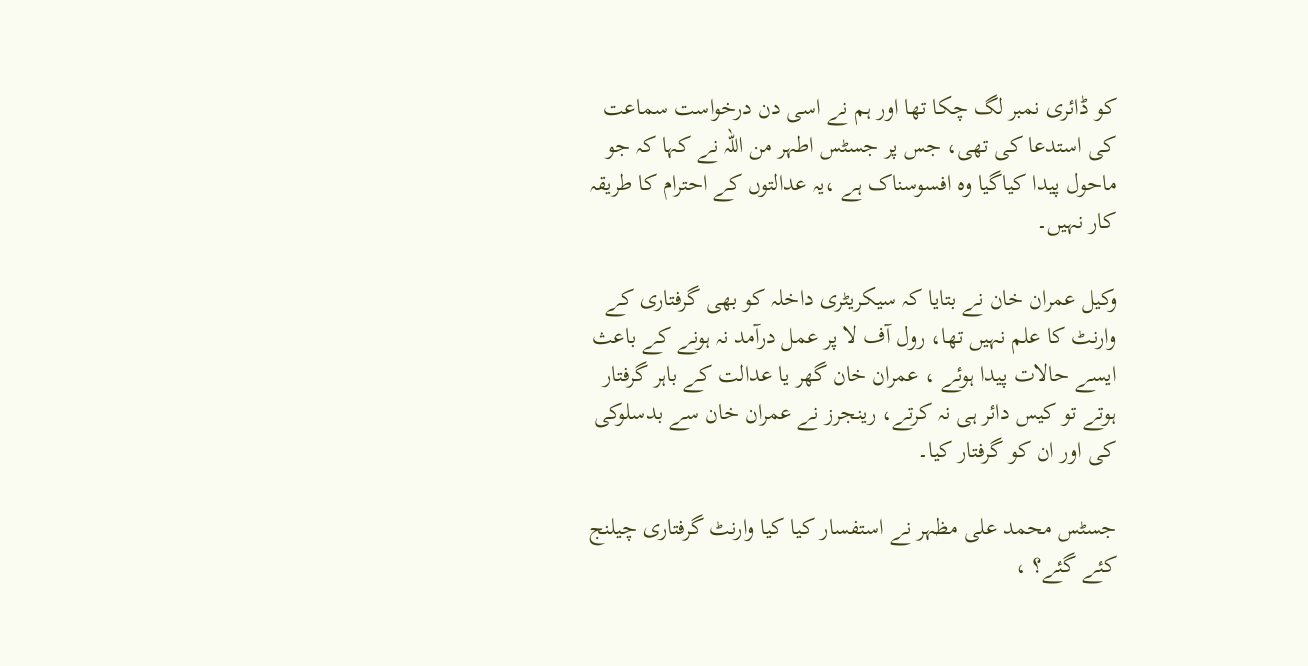کو ڈائری نمبر لگ چکا تھا اور ہم نے اسی دن درخواست سماعت کی استدعا کی تھی، جس پر جسٹس اطہر من اللہ نے کہا کہ جو ماحول پیدا کیاگیا وہ افسوسناک ہے ،یہ عدالتوں کے احترام کا طریقہ کار نہیں۔

وکیل عمران خان نے بتایا کہ سیکریٹری داخلہ کو بھی گرفتاری کے وارنٹ کا علم نہیں تھا، رول آف لا پر عمل درآمد نہ ہونے کے باعث ایسے حالات پیدا ہوئے ، عمران خان گھر یا عدالت کے باہر گرفتار ہوتے تو کیس دائر ہی نہ کرتے، رینجرز نے عمران خان سے بدسلوکی کی اور ان کو گرفتار کیا۔

جسٹس محمد علی مظہر نے استفسار کیا کیا وارنٹ گرفتاری چیلنج کئے گئے؟ ،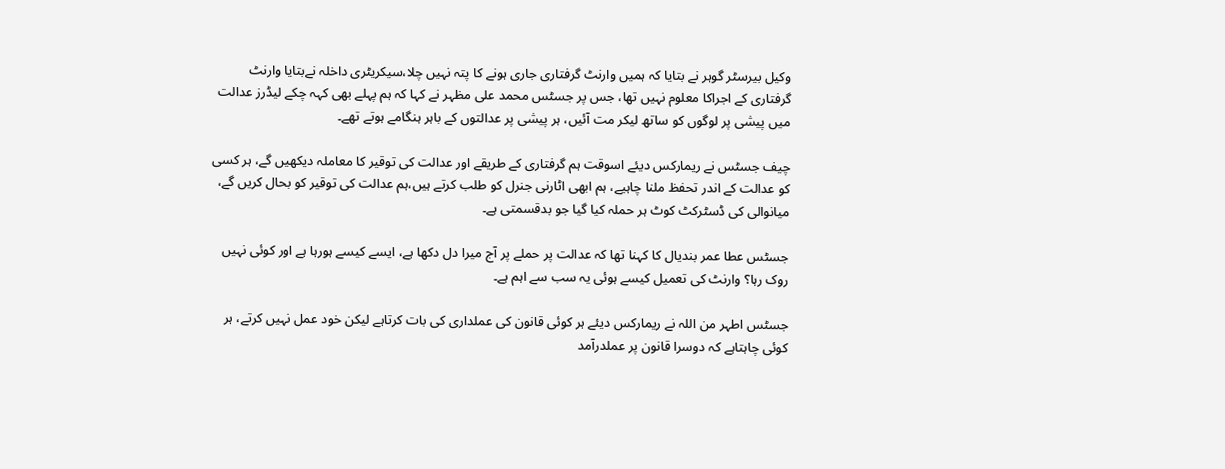وکیل بیرسٹر گوہر نے بتایا کہ ہمیں وارنٹ گرفتاری جاری ہونے کا پتہ نہیں چلا،سیکریٹری داخلہ نےبتایا وارنٹ گرفتاری کے اجراکا معلوم نہیں تھا، جس پر جسٹس محمد علی مظہر نے کہا کہ ہم پہلے بھی کہہ چکے لیڈرز عدالت میں پیشی پر لوگوں کو ساتھ لیکر مت آئیں، ہر پیشی پر عدالتوں کے باہر ہنگامے ہوتے تھے۔

چیف جسٹس نے ریمارکس دیئے اسوقت ہم گرفتاری کے طریقے اور عدالت کی توقیر کا معاملہ دیکھیں گے، ہر کسی کو عدالت کے اندر تحفظ ملنا چاہیے، ہم ابھی اٹارنی جنرل کو طلب کرتے ہیں،ہم عدالت کی توقیر کو بحال کریں گے، میانوالی کی ڈسٹرکٹ کوٹ ہر حملہ کیا گیا جو بدقسمتی ہے۔

جسٹس عطا عمر بندیال کا کہنا تھا کہ عدالت پر حملے پر آج میرا دل دکھا ہے، ایسے کیسے ہورہا ہے اور کوئی نہیں روک رہا؟ وارنٹ کی تعمیل کیسے ہوئی یہ سب سے اہم ہے۔

جسٹس اطہر من اللہ نے ریمارکس دیئے ہر کوئی قانون کی عملداری کی بات کرتاہے لیکن خود عمل نہیں کرتے، ہر کوئی چاہتاہے کہ دوسرا قانون پر عملدرآمد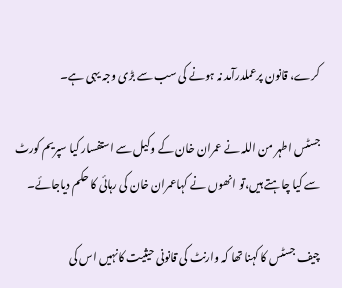کرے، قانون پرعملدرآمد نہ ہونے کی سب سے بڑی وجہ یہی ہے۔

جسٹس اطہر من اللہ نے عمران خان کے وکیل سے استفسار کیا سپریم کورٹ سے کیا چاہتے ہیں،تو انھوں نے کہاعمران خان کی رہائی کا حکم دیاجائے۔

چیف جسٹس کا کہنا تھا کہ وارنٹ کی قانونی حیثیت کانہیں اس کی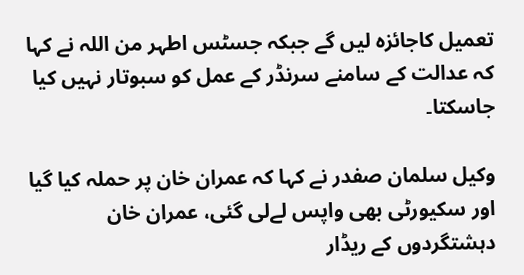تعمیل کاجائزہ لیں گے جبکہ جسٹس اطہر من اللہ نے کہا کہ عدالت کے سامنے سرنڈر کے عمل کو سبوتار نہیں کیا جاسکتا۔

وکیل سلمان صفدر نے کہا کہ عمران خان پر حملہ کیا گیا اور سکیورٹی بھی واپس لےلی گئی، عمران خان دہشتگردوں کے ریڈار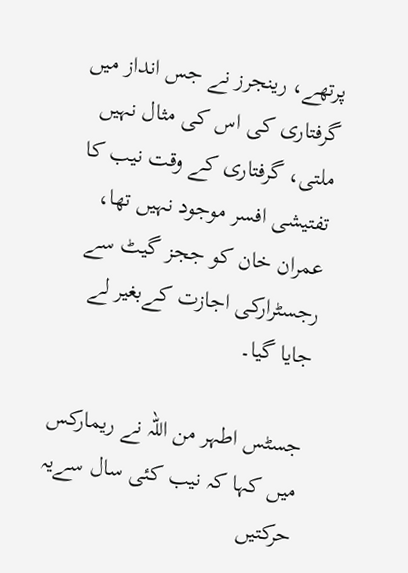پرتھے، رینجرز نے جس انداز میں گرفتاری کی اس کی مثال نہیں ملتی، گرفتاری کے وقت نیب کا تفتیشی افسر موجود نہیں تھا، عمران خان کو ججز گیٹ سے رجسٹرارکی اجازت کےبغیر لے جایا گیا۔

جسٹس اطہر من اللہ نے ریمارکس میں کہا کہ نیب کئی سال سےیہ حرکتیں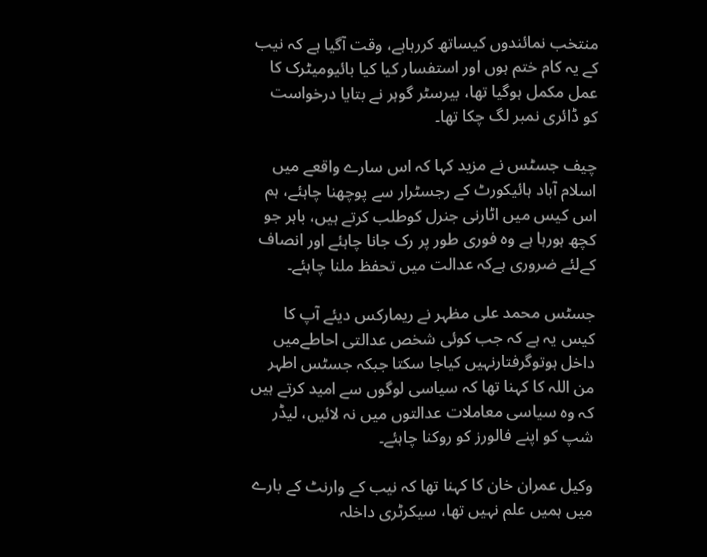منتخب نمائندوں کیساتھ کررہاہے، وقت آگیا ہے کہ نیب کے یہ کام ختم ہوں اور استفسار کیا کیا بائیومیٹرک کا عمل مکمل ہوگیا تھا، بیرسٹر گوہر نے بتایا درخواست کو ڈائری نمبر لگ چکا تھا۔

چیف جسٹس نے مزید کہا کہ اس سارے واقعے میں اسلام آباد ہائیکورٹ کے رجسٹرار سے پوچھنا چاہئے، ہم اس کیس میں اٹارنی جنرل کوطلب کرتے ہیں، باہر جو کچھ ہورہا ہے وہ فوری طور پر رک جانا چاہئے اور انصاف کےلئے ضروری ہےکہ عدالت میں تحفظ ملنا چاہئے۔

جسٹس محمد علی مظہر نے ریمارکس دیئے آپ کا کیس یہ ہے کہ جب کوئی شخص عدالتی احاطےمیں داخل ہوتوگرفتارنہیں کیاجا سکتا جبکہ جسٹس اطہر من اللہ کا کہنا تھا کہ سیاسی لوگوں سے امید کرتے ہیں کہ وہ سیاسی معاملات عدالتوں میں نہ لائیں، لیڈر شپ کو اپنے فالورز کو روکنا چاہئے۔

وکیل عمران خان کا کہنا تھا کہ نیب کے وارنٹ کے بارے میں ہمیں علم نہیں تھا، سیکرٹری داخلہ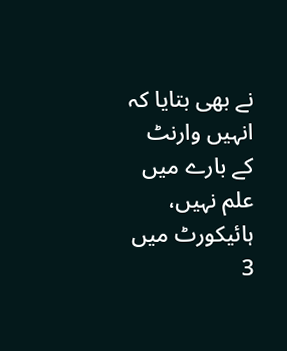نے بھی بتایا کہ انہیں وارنٹ کے بارے میں علم نہیں، ہائیکورٹ میں 3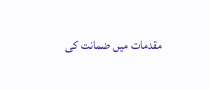مقدمات میں ضمانت کی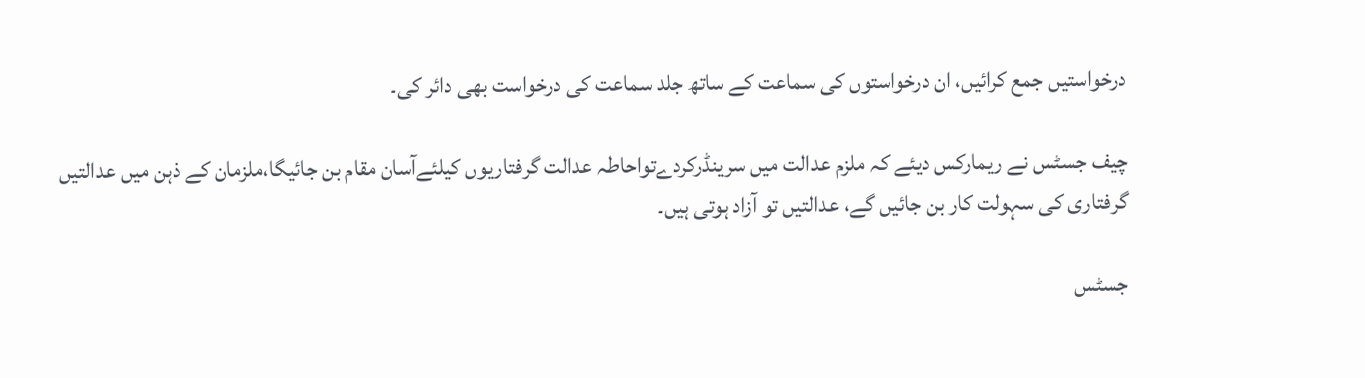درخواستیں جمع کرائیں، ان درخواستوں کی سماعت کے ساتھ جلد سماعت کی درخواست بھی دائر کی۔

چیف جسٹس نے ریمارکس دیئے کہ ملزم عدالت میں سرینڈرکردےتواحاطہ عدالت گرفتاریوں کیلئےآسان مقام بن جائیگا،ملزمان کے ذہن میں عدالتیں گرفتاری کی سہولت کار بن جائیں گے، عدالتیں تو آزاد ہوتی ہیں۔

جسٹس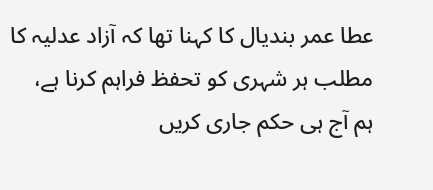عطا عمر بندیال کا کہنا تھا کہ آزاد عدلیہ کا مطلب ہر شہری کو تحفظ فراہم کرنا ہے، ہم آج ہی حکم جاری کریں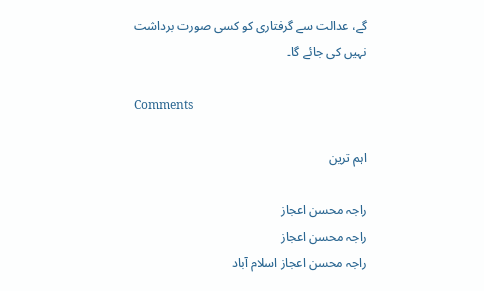گے، عدالت سے گرفتاری کو کسی صورت برداشت نہیں کی جائے گا۔

Comments

اہم ترین

راجہ محسن اعجاز
راجہ محسن اعجاز
راجہ محسن اعجاز اسلام آباد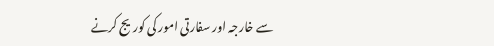سے خارجہ اور سفارتی امور کی کوریج کرنے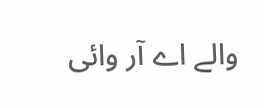والے اے آر وائی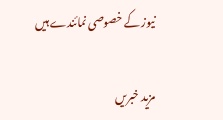نیوز کے خصوصی نمائندے ہیں

مزید خبریں